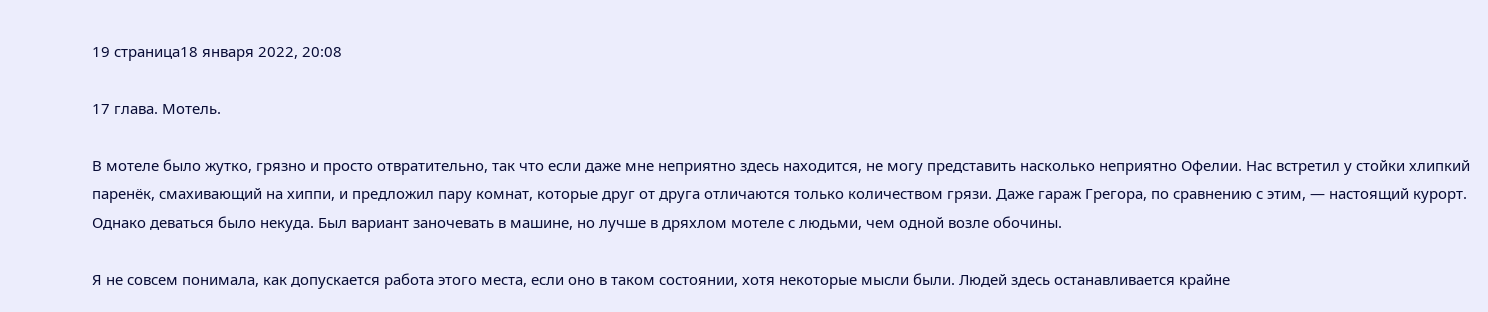19 страница18 января 2022, 20:08

17 глава. Мотель.

В мотеле было жутко, грязно и просто отвратительно, так что если даже мне неприятно здесь находится, не могу представить насколько неприятно Офелии. Нас встретил у стойки хлипкий паренёк, смахивающий на хиппи, и предложил пару комнат, которые друг от друга отличаются только количеством грязи. Даже гараж Грегора, по сравнению с этим, — настоящий курорт. Однако деваться было некуда. Был вариант заночевать в машине, но лучше в дряхлом мотеле с людьми, чем одной возле обочины.

Я не совсем понимала, как допускается работа этого места, если оно в таком состоянии, хотя некоторые мысли были. Людей здесь останавливается крайне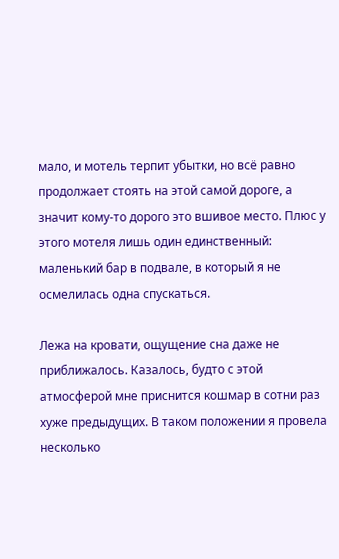мало, и мотель терпит убытки, но всё равно продолжает стоять на этой самой дороге, а значит кому-то дорого это вшивое место. Плюс у этого мотеля лишь один единственный: маленький бар в подвале, в который я не осмелилась одна спускаться.

Лежа на кровати, ощущение сна даже не приближалось. Казалось, будто с этой атмосферой мне приснится кошмар в сотни раз хуже предыдущих. В таком положении я провела несколько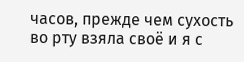часов, прежде чем сухость во рту взяла своё и я с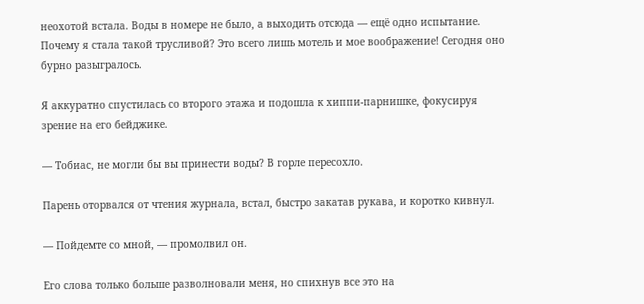неохотой встала. Воды в номере не было, а выходить отсюда — ещё одно испытание. Почему я стала такой трусливой? Это всего лишь мотель и мое воображение! Сегодня оно бурно разыгралось.

Я аккуратно спустилась со второго этажа и подошла к хиппи-парнишке, фокусируя зрение на его бейджике.

— Тобиас, не могли бы вы принести воды? В горле пересохло.

Парень оторвался от чтения журнала, встал, быстро закатав рукава, и коротко кивнул.

— Пойдемте со мной, — промолвил он.

Его слова только больше разволновали меня, но спихнув все это на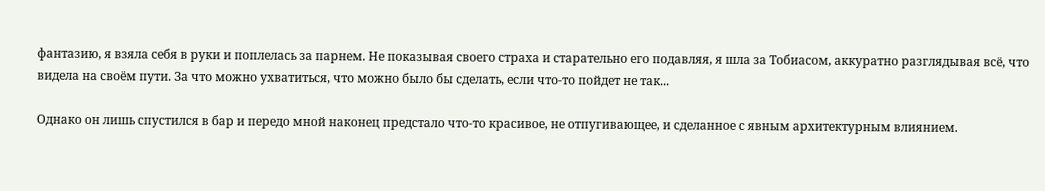фантазию, я взяла себя в руки и поплелась за парнем. Не показывая своего страха и старательно его подавляя, я шла за Тобиасом, аккуратно разглядывая всё, что видела на своём пути. За что можно ухватиться, что можно было бы сделать, если что-то пойдет не так...

Однако он лишь спустился в бар и передо мной наконец предстало что-то красивое, не отпугивающее, и сделанное с явным архитектурным влиянием.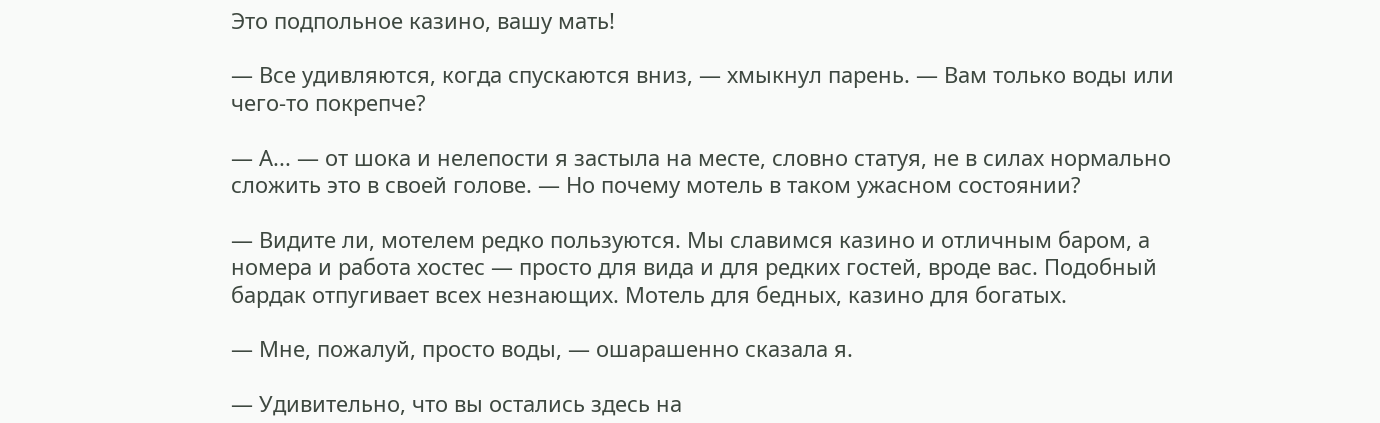Это подпольное казино, вашу мать!

— Все удивляются, когда спускаются вниз, — хмыкнул парень. — Вам только воды или чего-то покрепче?

— А... — от шока и нелепости я застыла на месте, словно статуя, не в силах нормально сложить это в своей голове. — Но почему мотель в таком ужасном состоянии?

— Видите ли, мотелем редко пользуются. Мы славимся казино и отличным баром, а номера и работа хостес — просто для вида и для редких гостей, вроде вас. Подобный бардак отпугивает всех незнающих. Мотель для бедных, казино для богатых.

— Мне, пожалуй, просто воды, — ошарашенно сказала я.

— Удивительно, что вы остались здесь на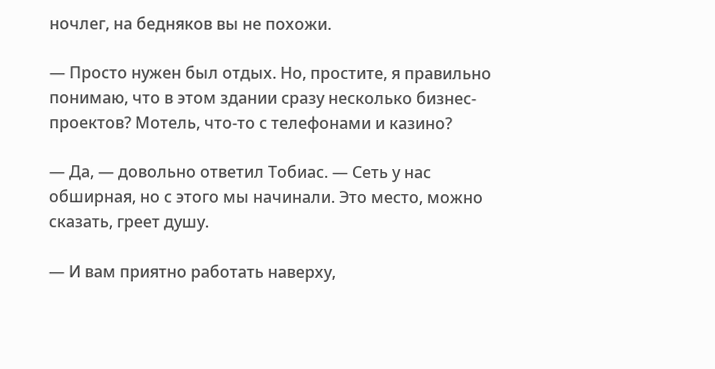ночлег, на бедняков вы не похожи.

— Просто нужен был отдых. Но, простите, я правильно понимаю, что в этом здании сразу несколько бизнес-проектов? Мотель, что-то с телефонами и казино?

— Да, — довольно ответил Тобиас. — Сеть у нас обширная, но с этого мы начинали. Это место, можно сказать, греет душу.

— И вам приятно работать наверху,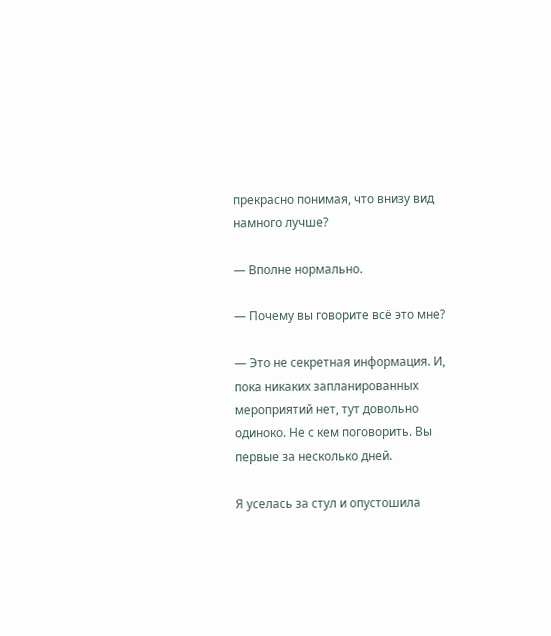прекрасно понимая, что внизу вид намного лучше?

— Вполне нормально.

— Почему вы говорите всё это мне?

— Это не секретная информация. И, пока никаких запланированных мероприятий нет, тут довольно одиноко. Не с кем поговорить. Вы первые за несколько дней.

Я уселась за стул и опустошила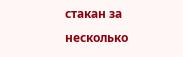стакан за несколько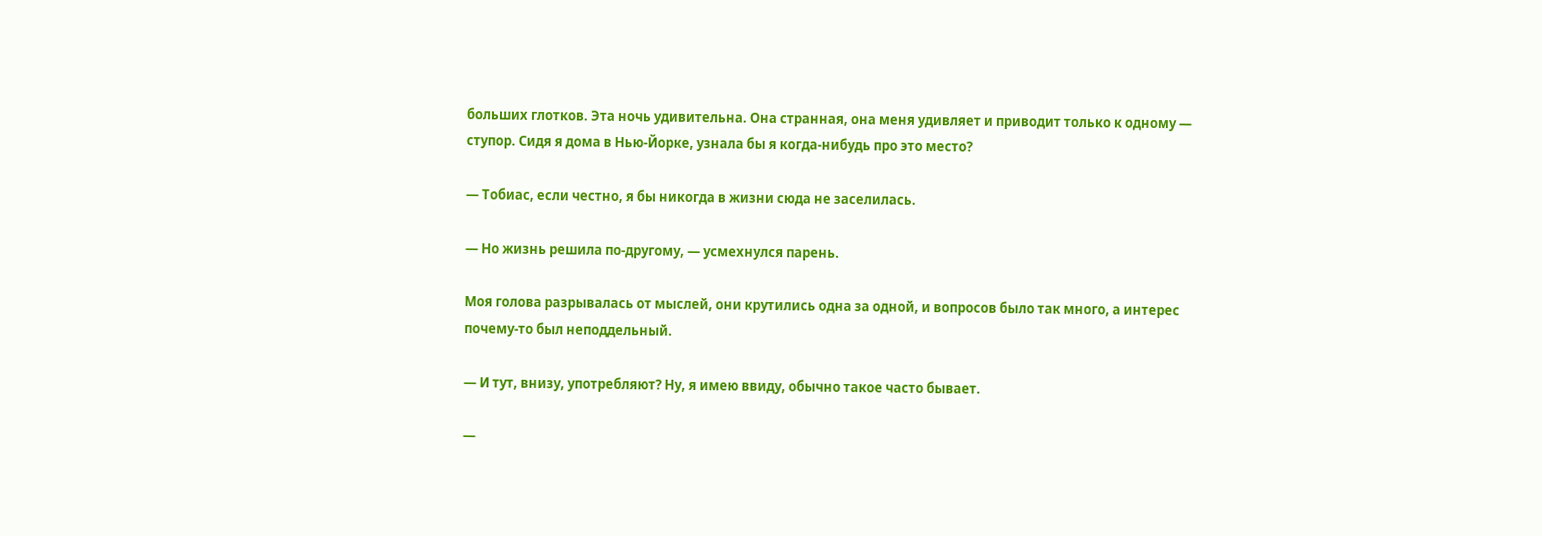больших глотков. Эта ночь удивительна. Она странная, она меня удивляет и приводит только к одному — ступор. Сидя я дома в Нью-Йорке, узнала бы я когда-нибудь про это место?

— Тобиас, если честно, я бы никогда в жизни сюда не заселилась.

— Но жизнь решила по-другому, — усмехнулся парень.

Моя голова разрывалась от мыслей, они крутились одна за одной, и вопросов было так много, а интерес почему-то был неподдельный.

— И тут, внизу, употребляют? Ну, я имею ввиду, обычно такое часто бывает.

—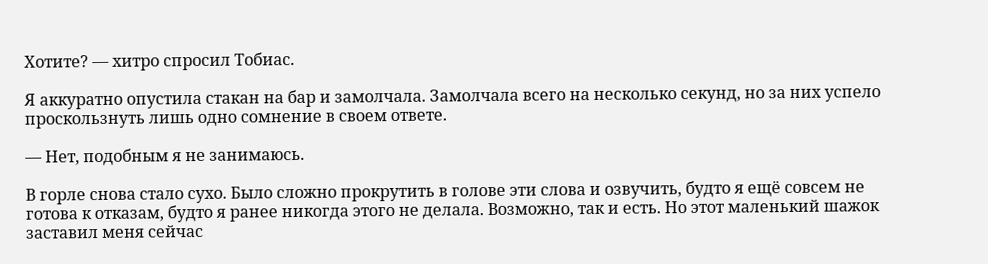Хотите? — хитро спросил Тобиас.

Я аккуратно опустила стакан на бар и замолчала. Замолчала всего на несколько секунд, но за них успело проскользнуть лишь одно сомнение в своем ответе.

— Нет, подобным я не занимаюсь.

В горле снова стало сухо. Было сложно прокрутить в голове эти слова и озвучить, будто я ещё совсем не готова к отказам, будто я ранее никогда этого не делала. Возможно, так и есть. Но этот маленький шажок заставил меня сейчас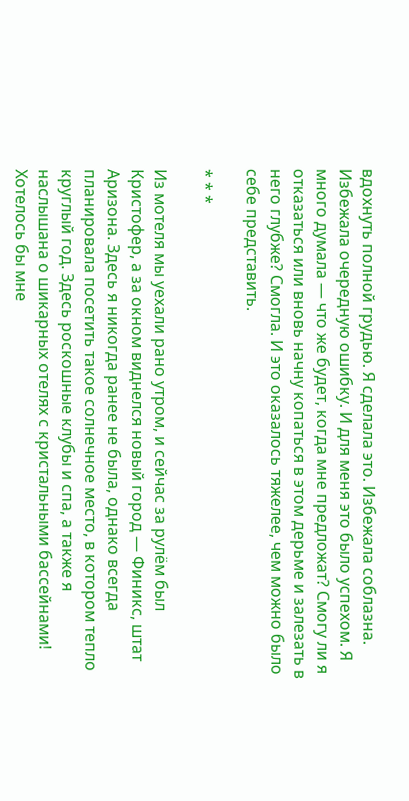вдохнуть полной грудью. Я сделала это. Избежала соблазна. Избежала очередную ошибку. И для меня это было успехом. Я много думала — что же будет, когда мне предложат? Смогу ли я отказаться или вновь начну копаться в этом дерьме и залезать в него глубже? Смогла. И это оказалось тяжелее, чем можно было себе представить.

* * *

Из мотеля мы уехали рано утром, и сейчас за рулём был Кристофер, а за окном виднелся новый город — Финикс, штат Аризона. Здесь я никогда ранее не была, однако всегда планировала посетить такое солнечное место, в котором тепло круглый год. Здесь роскошные клубы и спа, а также я наслышана о шикарных отелях с кристальными бассейнами! Хотелось бы мне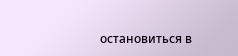остановиться в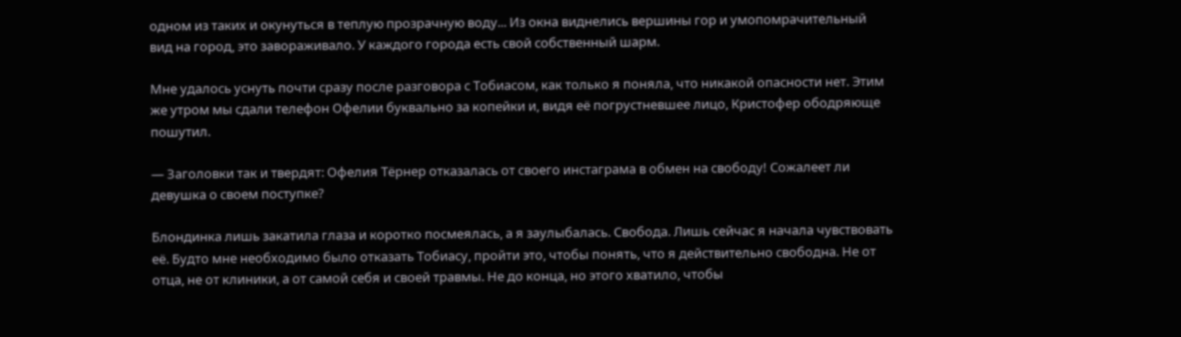одном из таких и окунуться в теплую прозрачную воду... Из окна виднелись вершины гор и умопомрачительный вид на город, это завораживало. У каждого города есть свой собственный шарм.

Мне удалось уснуть почти сразу после разговора с Тобиасом, как только я поняла, что никакой опасности нет. Этим же утром мы сдали телефон Офелии буквально за копейки и, видя её погрустневшее лицо, Кристофер ободряюще пошутил.

— Заголовки так и твердят: Офелия Тёрнер отказалась от своего инстаграма в обмен на свободу! Сожалеет ли девушка о своем поступке?

Блондинка лишь закатила глаза и коротко посмеялась, а я заулыбалась. Свобода. Лишь сейчас я начала чувствовать её. Будто мне необходимо было отказать Тобиасу, пройти это, чтобы понять, что я действительно свободна. Не от отца, не от клиники, а от самой себя и своей травмы. Не до конца, но этого хватило, чтобы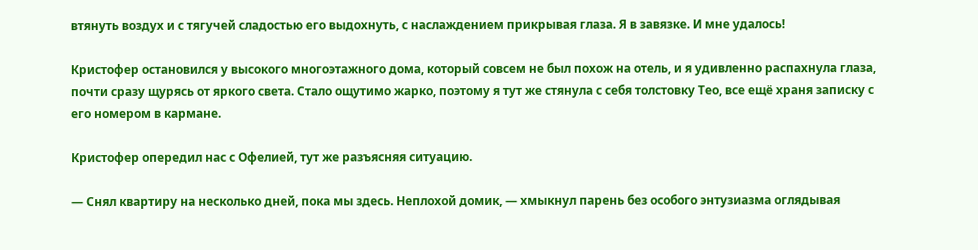втянуть воздух и с тягучей сладостью его выдохнуть, с наслаждением прикрывая глаза. Я в завязке. И мне удалось!

Кристофер остановился у высокого многоэтажного дома, который совсем не был похож на отель, и я удивленно распахнула глаза, почти сразу щурясь от яркого света. Стало ощутимо жарко, поэтому я тут же стянула с себя толстовку Тео, все ещё храня записку с его номером в кармане.

Кристофер опередил нас с Офелией, тут же разъясняя ситуацию.

— Снял квартиру на несколько дней, пока мы здесь. Неплохой домик, — хмыкнул парень без особого энтузиазма оглядывая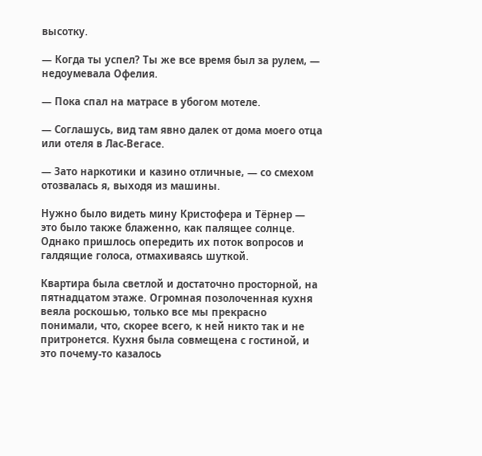высотку.

— Когда ты успел? Ты же все время был за рулем, — недоумевала Офелия.

— Пока спал на матрасе в убогом мотеле.

— Соглашусь, вид там явно далек от дома моего отца или отеля в Лас-Вегасе.

— Зато наркотики и казино отличные, — со смехом отозвалась я, выходя из машины.

Нужно было видеть мину Кристофера и Тёрнер — это было также блаженно, как палящее солнце. Однако пришлось опередить их поток вопросов и галдящие голоса, отмахиваясь шуткой.

Квартира была светлой и достаточно просторной, на пятнадцатом этаже. Огромная позолоченная кухня веяла роскошью, только все мы прекрасно понимали, что, скорее всего, к ней никто так и не притронется. Кухня была совмещена с гостиной, и это почему-то казалось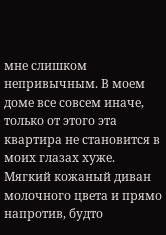мне слишком непривычным. В моем доме все совсем иначе, только от этого эта квартира не становится в моих глазах хуже. Мягкий кожаный диван молочного цвета и прямо напротив, будто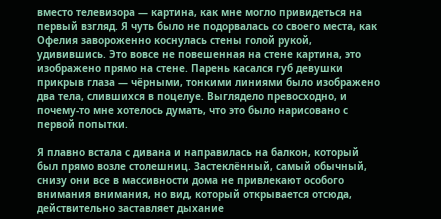вместо телевизора — картина, как мне могло привидеться на первый взгляд. Я чуть было не подорвалась со своего места, как Офелия завороженно коснулась стены голой рукой, удивившись. Это вовсе не повешенная на стене картина, это изображено прямо на стене. Парень касался губ девушки прикрыв глаза — чёрными, тонкими линиями было изображено два тела, слившихся в поцелуе. Выглядело превосходно, и почему-то мне хотелось думать, что это было нарисовано с первой попытки.

Я плавно встала с дивана и направилась на балкон, который был прямо возле столешниц. Застеклённый, самый обычный, снизу они все в массивности дома не привлекают особого внимания внимания, но вид, который открывается отсюда, действительно заставляет дыхание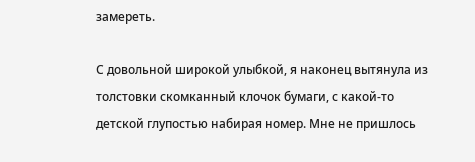замереть.

С довольной широкой улыбкой, я наконец вытянула из толстовки скомканный клочок бумаги, с какой-то детской глупостью набирая номер. Мне не пришлось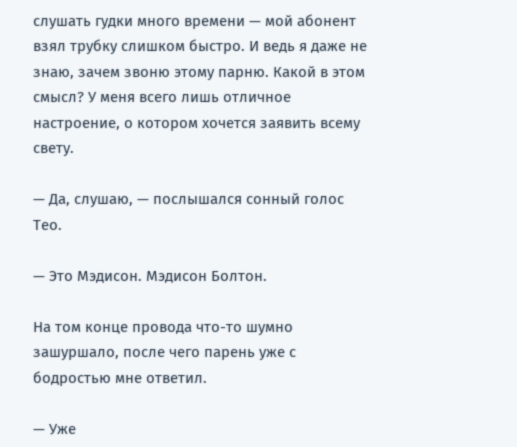слушать гудки много времени — мой абонент взял трубку слишком быстро. И ведь я даже не знаю, зачем звоню этому парню. Какой в этом смысл? У меня всего лишь отличное настроение, о котором хочется заявить всему свету.

— Да, слушаю, — послышался сонный голос Тео.

— Это Мэдисон. Мэдисон Болтон.

На том конце провода что-то шумно зашуршало, после чего парень уже с бодростью мне ответил.

— Уже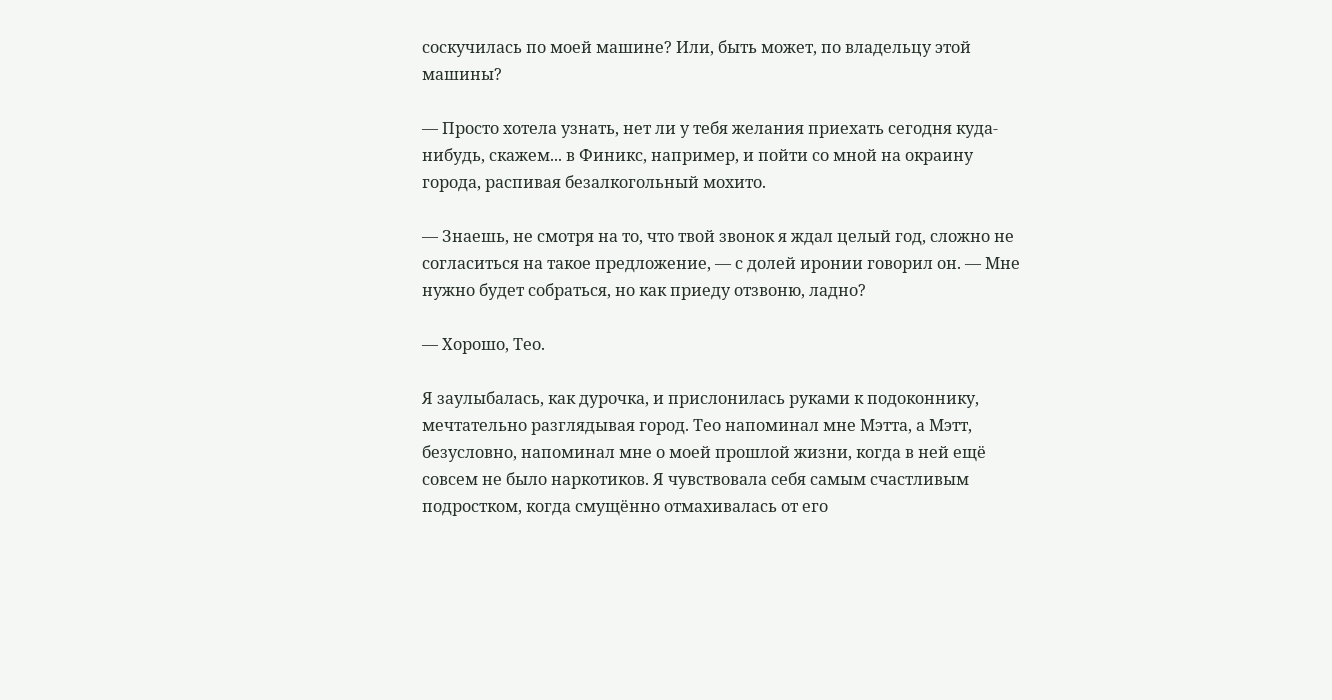соскучилась по моей машине? Или, быть может, по владельцу этой машины?

— Просто хотела узнать, нет ли у тебя желания приехать сегодня куда-нибудь, скажем... в Финикс, например, и пойти со мной на окраину города, распивая безалкогольный мохито.

— Знаешь, не смотря на то, что твой звонок я ждал целый год, сложно не согласиться на такое предложение, — с долей иронии говорил он. — Мне нужно будет собраться, но как приеду отзвоню, ладно?

— Хорошо, Тео.

Я заулыбалась, как дурочка, и прислонилась руками к подоконнику, мечтательно разглядывая город. Тео напоминал мне Мэтта, а Мэтт, безусловно, напоминал мне о моей прошлой жизни, когда в ней ещё совсем не было наркотиков. Я чувствовала себя самым счастливым подростком, когда смущённо отмахивалась от его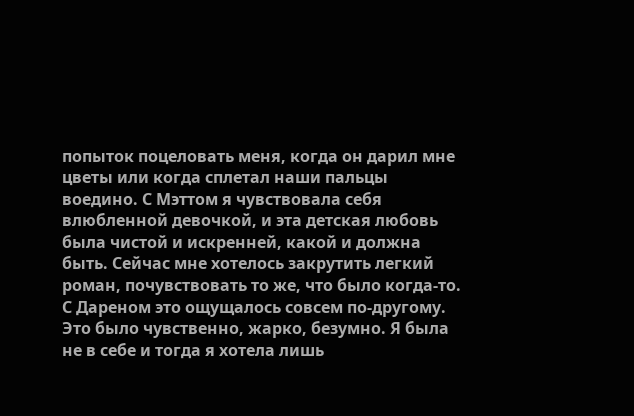попыток поцеловать меня, когда он дарил мне цветы или когда сплетал наши пальцы воедино. С Мэттом я чувствовала себя влюбленной девочкой, и эта детская любовь была чистой и искренней, какой и должна быть. Сейчас мне хотелось закрутить легкий роман, почувствовать то же, что было когда-то. С Дареном это ощущалось совсем по-другому. Это было чувственно, жарко, безумно. Я была не в себе и тогда я хотела лишь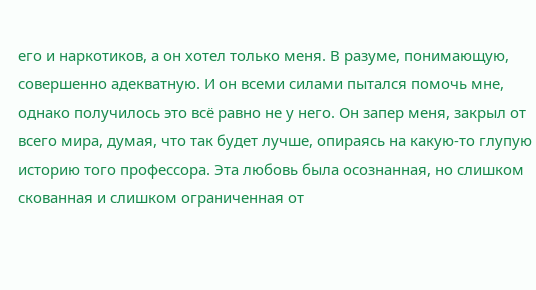его и наркотиков, а он хотел только меня. В разуме, понимающую, совершенно адекватную. И он всеми силами пытался помочь мне, однако получилось это всё равно не у него. Он запер меня, закрыл от всего мира, думая, что так будет лучше, опираясь на какую-то глупую историю того профессора. Эта любовь была осознанная, но слишком скованная и слишком ограниченная от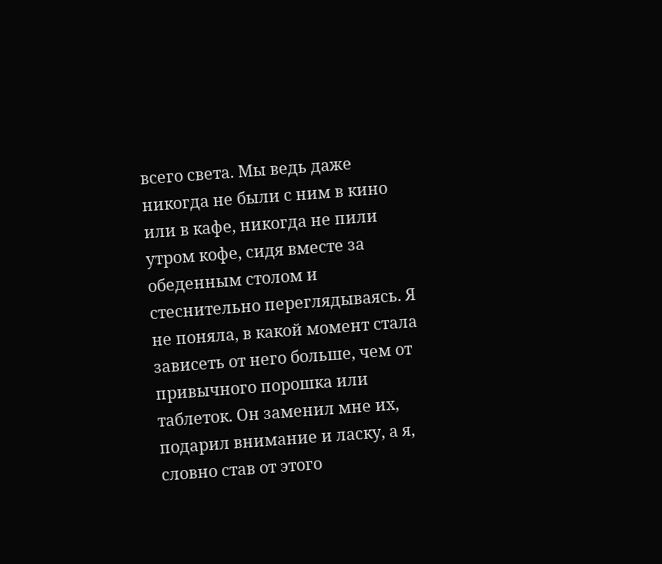всего света. Мы ведь даже никогда не были с ним в кино или в кафе, никогда не пили утром кофе, сидя вместе за обеденным столом и стеснительно переглядываясь. Я не поняла, в какой момент стала зависеть от него больше, чем от привычного порошка или таблеток. Он заменил мне их, подарил внимание и ласку, а я, словно став от этого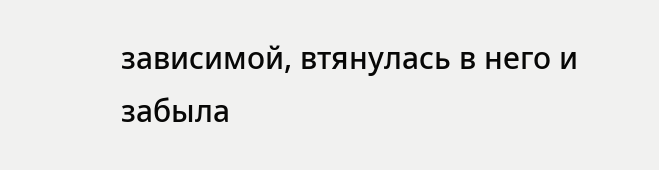зависимой, втянулась в него и забыла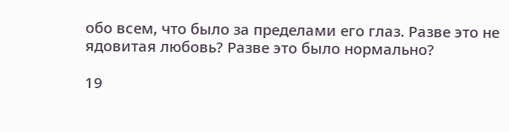обо всем, что было за пределами его глаз. Разве это не ядовитая любовь? Разве это было нормально?

19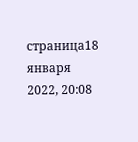страница18 января 2022, 20:08